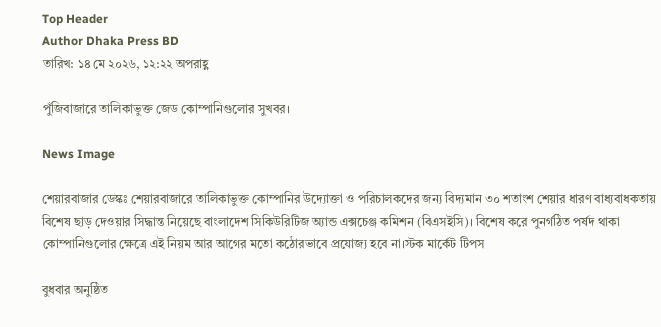Top Header
Author Dhaka Press BD
তারিখ: ১৪ মে ২০২৬, ১২:২২ অপরাহ্ণ

পুঁজিবাজারে তালিকাভুক্ত জেড কোম্পানিগুলোর সুখবর।

News Image

শেয়ারবাজার ডেস্কঃ শেয়ারবাজারে তালিকাভুক্ত কোম্পানির উদ্যোক্তা ও পরিচালকদের জন্য বিদ্যমান ৩০ শতাংশ শেয়ার ধারণ বাধ্যবাধকতায় বিশেষ ছাড় দেওয়ার সিদ্ধান্ত নিয়েছে বাংলাদেশ সিকিউরিটিজ অ্যান্ড এক্সচেঞ্জ কমিশন (বিএসইসি)। বিশেষ করে পুনর্গঠিত পর্ষদ থাকা কোম্পানিগুলোর ক্ষেত্রে এই নিয়ম আর আগের মতো কঠোরভাবে প্রযোজ্য হবে না।স্টক মার্কেট টিপস

বুধবার অনুষ্ঠিত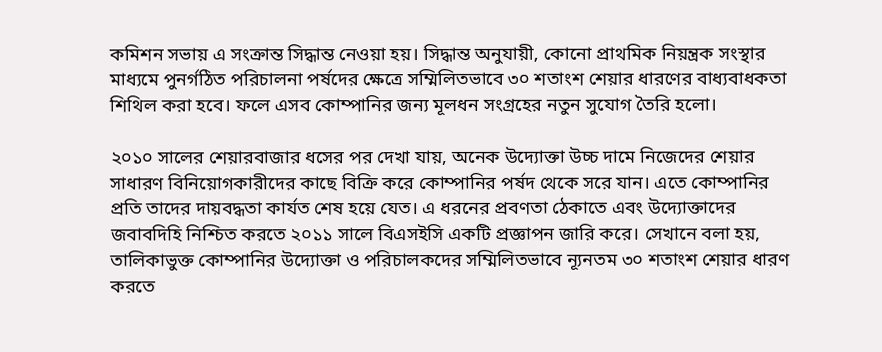কমিশন সভায় এ সংক্রান্ত সিদ্ধান্ত নেওয়া হয়। সিদ্ধান্ত অনুযায়ী, কোনো প্রাথমিক নিয়ন্ত্রক সংস্থার মাধ্যমে পুনর্গঠিত পরিচালনা পর্ষদের ক্ষেত্রে সম্মিলিতভাবে ৩০ শতাংশ শেয়ার ধারণের বাধ্যবাধকতা শিথিল করা হবে। ফলে এসব কোম্পানির জন্য মূলধন সংগ্রহের নতুন সুযোগ তৈরি হলো।

২০১০ সালের শেয়ারবাজার ধসের পর দেখা যায়, অনেক উদ্যোক্তা উচ্চ দামে নিজেদের শেয়ার সাধারণ বিনিয়োগকারীদের কাছে বিক্রি করে কোম্পানির পর্ষদ থেকে সরে যান। এতে কোম্পানির প্রতি তাদের দায়বদ্ধতা কার্যত শেষ হয়ে যেত। এ ধরনের প্রবণতা ঠেকাতে এবং উদ্যোক্তাদের জবাবদিহি নিশ্চিত করতে ২০১১ সালে বিএসইসি একটি প্রজ্ঞাপন জারি করে। সেখানে বলা হয়, তালিকাভুক্ত কোম্পানির উদ্যোক্তা ও পরিচালকদের সম্মিলিতভাবে ন্যূনতম ৩০ শতাংশ শেয়ার ধারণ করতে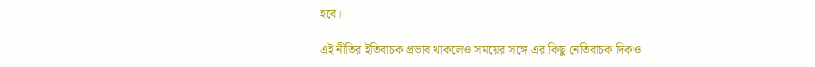হবে।

এই নীতির ইতিবাচক প্রভাব থাকলেও সময়ের সঙ্গে এর কিছু নেতিবাচক দিকও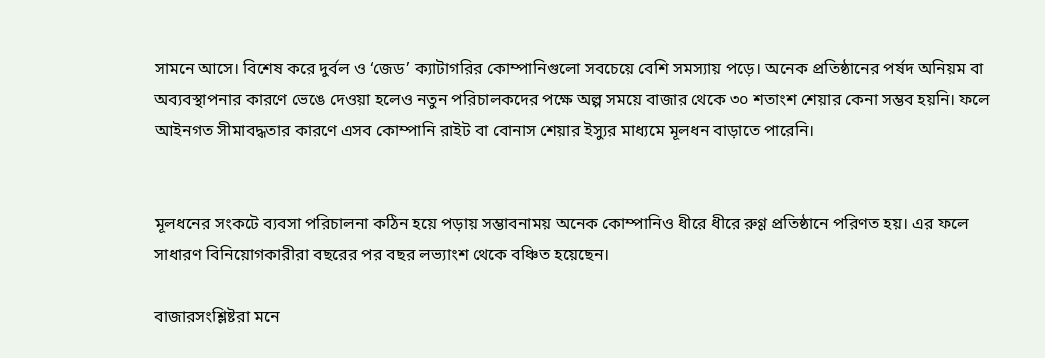সামনে আসে। বিশেষ করে দুর্বল ও ‘জেড’ ক্যাটাগরির কোম্পানিগুলো সবচেয়ে বেশি সমস্যায় পড়ে। অনেক প্রতিষ্ঠানের পর্ষদ অনিয়ম বা অব্যবস্থাপনার কারণে ভেঙে দেওয়া হলেও নতুন পরিচালকদের পক্ষে অল্প সময়ে বাজার থেকে ৩০ শতাংশ শেয়ার কেনা সম্ভব হয়নি। ফলে আইনগত সীমাবদ্ধতার কারণে এসব কোম্পানি রাইট বা বোনাস শেয়ার ইস্যুর মাধ্যমে মূলধন বাড়াতে পারেনি।


মূলধনের সংকটে ব্যবসা পরিচালনা কঠিন হয়ে পড়ায় সম্ভাবনাময় অনেক কোম্পানিও ধীরে ধীরে রুগ্ণ প্রতিষ্ঠানে পরিণত হয়। এর ফলে সাধারণ বিনিয়োগকারীরা বছরের পর বছর লভ্যাংশ থেকে বঞ্চিত হয়েছেন।

বাজারসংশ্লিষ্টরা মনে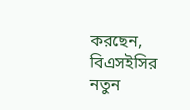করছেন, বিএসইসির নতুন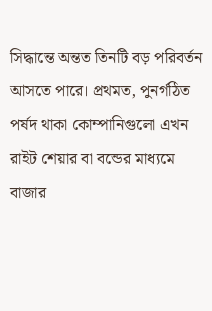সিদ্ধান্তে অন্তত তিনটি বড় পরিবর্তন আসতে পারে। প্রথমত, পুনর্গঠিত পর্ষদ থাকা কোম্পানিগুলো এখন রাইট শেয়ার বা বন্ডের মাধ্যমে বাজার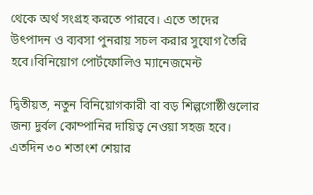থেকে অর্থ সংগ্রহ করতে পারবে। এতে তাদের উৎপাদন ও ব্যবসা পুনরায় সচল করার সুযোগ তৈরি হবে।বিনিয়োগ পোর্টফোলিও ম্যানেজমেন্ট

দ্বিতীয়ত, নতুন বিনিয়োগকারী বা বড় শিল্পগোষ্ঠীগুলোর জন্য দুর্বল কোম্পানির দায়িত্ব নেওয়া সহজ হবে। এতদিন ৩০ শতাংশ শেয়ার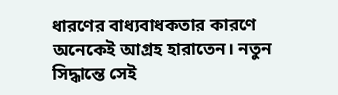ধারণের বাধ্যবাধকতার কারণে অনেকেই আগ্রহ হারাতেন। নতুন সিদ্ধান্তে সেই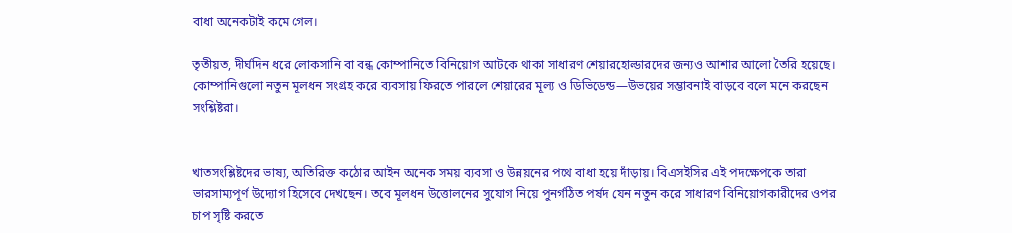বাধা অনেকটাই কমে গেল।

তৃতীয়ত, দীর্ঘদিন ধরে লোকসানি বা বন্ধ কোম্পানিতে বিনিয়োগ আটকে থাকা সাধারণ শেয়ারহোল্ডারদের জন্যও আশার আলো তৈরি হয়েছে। কোম্পানিগুলো নতুন মূলধন সংগ্রহ করে ব্যবসায় ফিরতে পারলে শেয়ারের মূল্য ও ডিভিডেন্ড—উভয়ের সম্ভাবনাই বাড়বে বলে মনে করছেন সংশ্লিষ্টরা।


খাতসংশ্লিষ্টদের ভাষ্য, অতিরিক্ত কঠোর আইন অনেক সময় ব্যবসা ও উন্নয়নের পথে বাধা হয়ে দাঁড়ায়। বিএসইসির এই পদক্ষেপকে তারা ভারসাম্যপূর্ণ উদ্যোগ হিসেবে দেখছেন। তবে মূলধন উত্তোলনের সুযোগ নিয়ে পুনর্গঠিত পর্ষদ যেন নতুন করে সাধারণ বিনিয়োগকারীদের ওপর চাপ সৃষ্টি করতে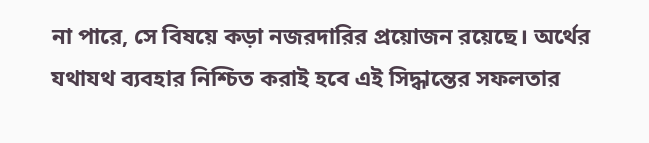না পারে, সে বিষয়ে কড়া নজরদারির প্রয়োজন রয়েছে। অর্থের যথাযথ ব্যবহার নিশ্চিত করাই হবে এই সিদ্ধান্তের সফলতার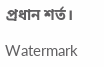প্রধান শর্ত।

Watermark